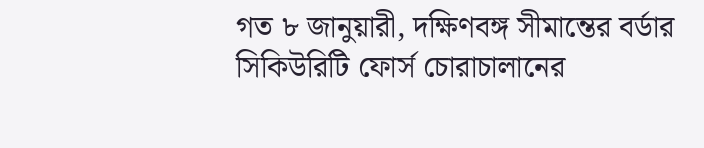গত ৮ জানুয়ারী, দক্ষিণবঙ্গ সীমান্তের বর্ডার সিকিউরিটি ফোর্স চোরাচালানের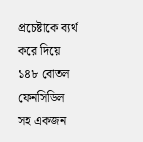প্রচেষ্টাকে ব্যর্থ করে দিয়ে ১৪৮ বোতল ফেনসিডিল সহ একজন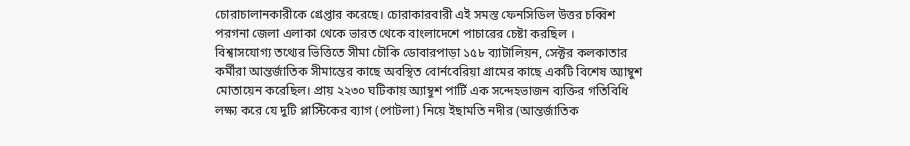চোরাচালানকারীকে গ্রেপ্তার করেছে। চোরাকারবারী এই সমস্ত ফেনসিডিল উত্তর চব্বিশ পরগনা জেলা এলাকা থেকে ভারত থেকে বাংলাদেশে পাচারের চেষ্টা করছিল ।
বিশ্বাসযোগ্য তথ্যের ভিত্তিতে সীমা চৌকি ডোবারপাড়া ১৫৮ ব্যাটালিয়ন, সেক্টর কলকাতার কর্মীরা আন্তর্জাতিক সীমান্তের কাছে অবস্থিত বোর্নবেরিয়া গ্রামের কাছে একটি বিশেষ অ্যাম্বুশ মোতায়েন করেছিল। প্রায় ২২৩০ ঘটিকায় অ্যাম্বুশ পার্টি এক সন্দেহভাজন ব্যক্তির গতিবিধি লক্ষ্য করে যে দুটি প্লাস্টিকের ব্যাগ (পোটলা) নিয়ে ইছামতি নদীর (আন্তর্জাতিক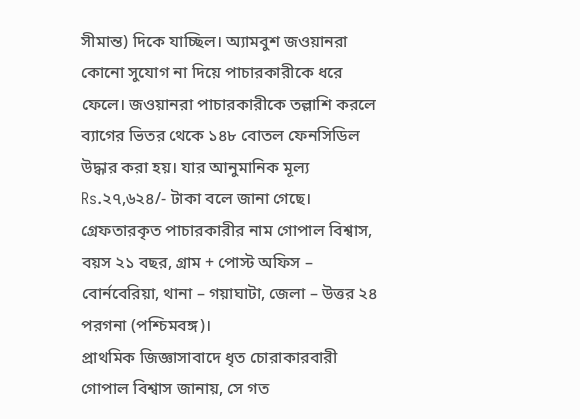সীমান্ত) দিকে যাচ্ছিল। অ্যামবুশ জওয়ানরা কোনো সুযোগ না দিয়ে পাচারকারীকে ধরে ফেলে। জওয়ানরা পাচারকারীকে তল্লাশি করলে ব্যাগের ভিতর থেকে ১৪৮ বোতল ফেনসিডিল উদ্ধার করা হয়। যার আনুমানিক মূল্য Rs.২৭,৬২৪/- টাকা বলে জানা গেছে। গ্রেফতারকৃত পাচারকারীর নাম গোপাল বিশ্বাস, বয়স ২১ বছর, গ্রাম + পোস্ট অফিস – বোর্নবেরিয়া, থানা – গয়াঘাটা, জেলা – উত্তর ২৪ পরগনা (পশ্চিমবঙ্গ)।
প্রাথমিক জিজ্ঞাসাবাদে ধৃত চোরাকারবারী গোপাল বিশ্বাস জানায়, সে গত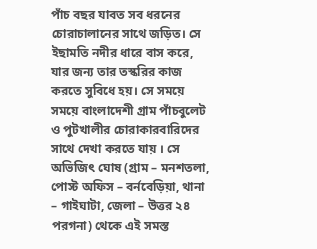পাঁচ বছর যাবত সব ধরনের চোরাচালানের সাথে জড়িত। সে ইছামতি নদীর ধারে বাস করে, যার জন্য তার তস্করির কাজ করতে সুবিধে হয়। সে সময়ে সময়ে বাংলাদেশী গ্রাম পাঁচবুলেট ও পুটখালীর চোরাকারবারিদের সাথে দেখা করতে যায় । সে অভিজিৎ ঘোষ (গ্রাম – মনশতলা, পোস্ট অফিস – বর্নবেড়িয়া, থানা – গাইঘাটা, জেলা – উত্তর ২৪ পরগনা) থেকে এই সমস্ত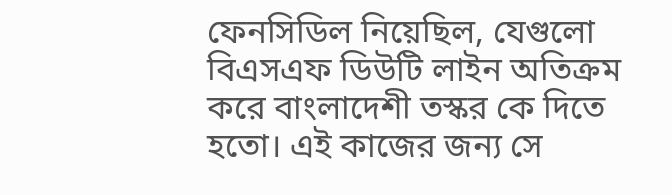ফেনসিডিল নিয়েছিল, যেগুলো বিএসএফ ডিউটি লাইন অতিক্রম করে বাংলাদেশী তস্কর কে দিতে হতো। এই কাজের জন্য সে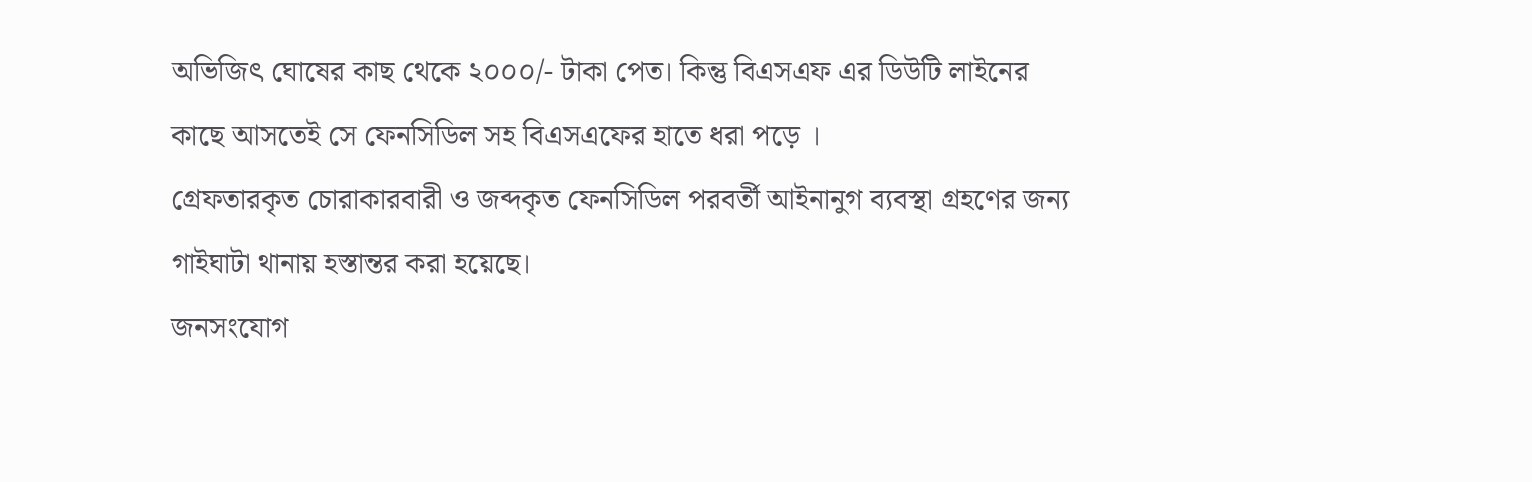অভিজিৎ ঘোষের কাছ থেকে ২০০০/- টাকা পেত। কিন্তু বিএসএফ এর ডিউটি লাইনের কাছে আসতেই সে ফেনসিডিল সহ বিএসএফের হাতে ধরা পড়ে ।
গ্রেফতারকৃত চোরাকারবারী ও জব্দকৃত ফেনসিডিল পরবর্তী আইনানুগ ব্যবস্থা গ্রহণের জন্য গাইঘাটা থানায় হস্তান্তর করা হয়েছে।
জনসংযোগ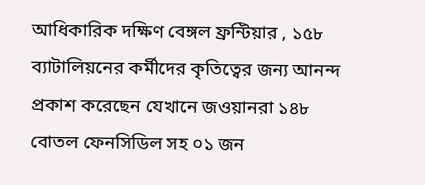আধিকারিক দক্ষিণ বেঙ্গল ফ্রন্টিয়ার , ১৫৮ ব্যাটালিয়নের কর্মীদের কৃতিত্বের জন্য আনন্দ প্রকাশ করেছেন যেখানে জওয়ানরা ১৪৮ বোতল ফেনসিডিল সহ ০১ জন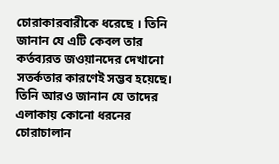চোরাকারবারীকে ধরেছে । তিনি জানান যে এটি কেবল তার কর্তব্যরত জওয়ানদের দেখানো সতর্কতার কারণেই সম্ভব হয়েছে। তিনি আরও জানান যে তাদের এলাকায় কোনো ধরনের চোরাচালান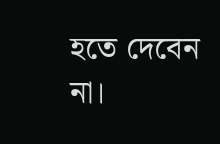হতে দেবেন না।